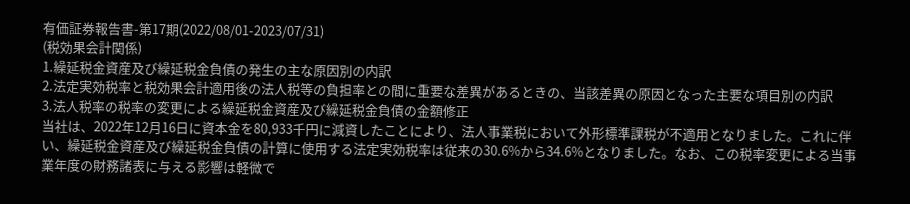有価証券報告書-第17期(2022/08/01-2023/07/31)
(税効果会計関係)
1.繰延税金資産及び繰延税金負債の発生の主な原因別の内訳
2.法定実効税率と税効果会計適用後の法人税等の負担率との間に重要な差異があるときの、当該差異の原因となった主要な項目別の内訳
3.法人税率の税率の変更による繰延税金資産及び繰延税金負債の金額修正
当社は、2022年12月16日に資本金を80,933千円に減資したことにより、法人事業税において外形標準課税が不適用となりました。これに伴い、繰延税金資産及び繰延税金負債の計算に使用する法定実効税率は従来の30.6%から34.6%となりました。なお、この税率変更による当事業年度の財務諸表に与える影響は軽微で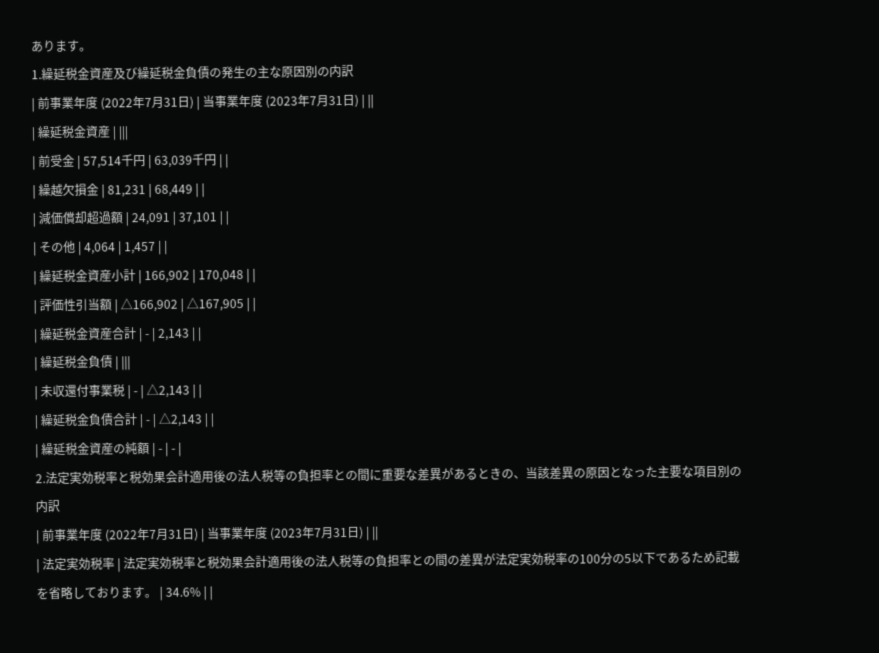あります。
1.繰延税金資産及び繰延税金負債の発生の主な原因別の内訳
| 前事業年度 (2022年7月31日) | 当事業年度 (2023年7月31日) | ||
| 繰延税金資産 | |||
| 前受金 | 57,514千円 | 63,039千円 | |
| 繰越欠損金 | 81,231 | 68,449 | |
| 減価償却超過額 | 24,091 | 37,101 | |
| その他 | 4,064 | 1,457 | |
| 繰延税金資産小計 | 166,902 | 170,048 | |
| 評価性引当額 | △166,902 | △167,905 | |
| 繰延税金資産合計 | - | 2,143 | |
| 繰延税金負債 | |||
| 未収還付事業税 | - | △2,143 | |
| 繰延税金負債合計 | - | △2,143 | |
| 繰延税金資産の純額 | - | - |
2.法定実効税率と税効果会計適用後の法人税等の負担率との間に重要な差異があるときの、当該差異の原因となった主要な項目別の内訳
| 前事業年度 (2022年7月31日) | 当事業年度 (2023年7月31日) | ||
| 法定実効税率 | 法定実効税率と税効果会計適用後の法人税等の負担率との間の差異が法定実効税率の100分の5以下であるため記載を省略しております。 | 34.6% | |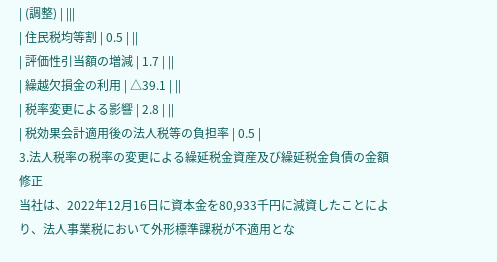| (調整) | |||
| 住民税均等割 | 0.5 | ||
| 評価性引当額の増減 | 1.7 | ||
| 繰越欠損金の利用 | △39.1 | ||
| 税率変更による影響 | 2.8 | ||
| 税効果会計適用後の法人税等の負担率 | 0.5 |
3.法人税率の税率の変更による繰延税金資産及び繰延税金負債の金額修正
当社は、2022年12月16日に資本金を80,933千円に減資したことにより、法人事業税において外形標準課税が不適用とな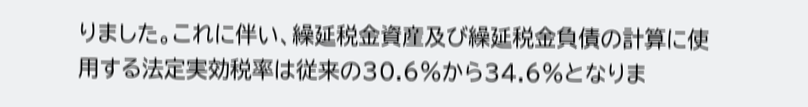りました。これに伴い、繰延税金資産及び繰延税金負債の計算に使用する法定実効税率は従来の30.6%から34.6%となりま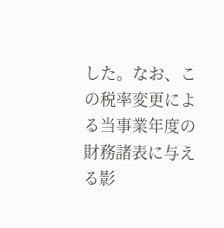した。なお、この税率変更による当事業年度の財務諸表に与える影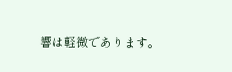響は軽微であります。